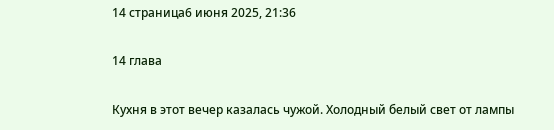14 страница6 июня 2025, 21:36

14 глава

Кухня в этот вечер казалась чужой. Холодный белый свет от лампы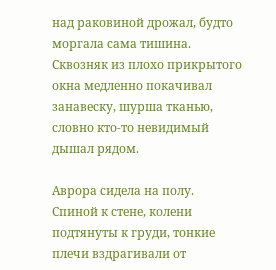над раковиной дрожал, будто моргала сама тишина. Сквозняк из плохо прикрытого окна медленно покачивал занавеску, шурша тканью, словно кто-то невидимый дышал рядом.

Аврора сидела на полу. Спиной к стене, колени подтянуты к груди, тонкие плечи вздрагивали от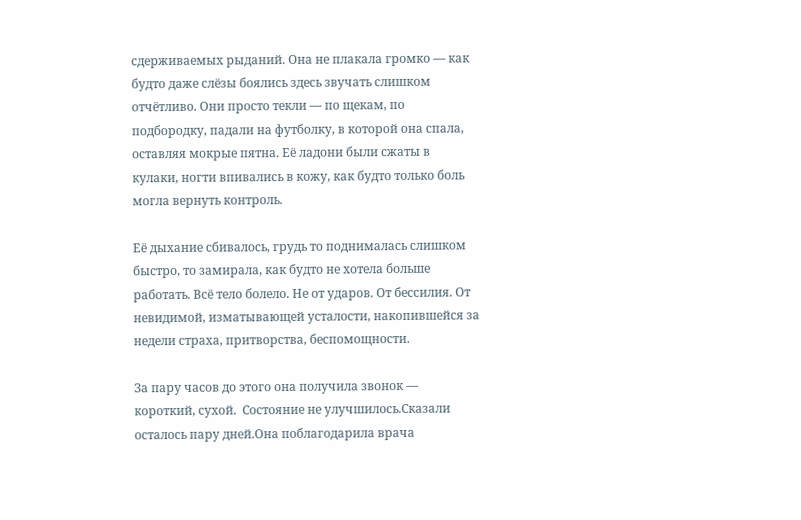сдерживаемых рыданий. Она не плакала громко — как будто даже слёзы боялись здесь звучать слишком отчётливо. Они просто текли — по щекам, по подбородку, падали на футболку, в которой она спала, оставляя мокрые пятна. Её ладони были сжаты в кулаки, ногти впивались в кожу, как будто только боль могла вернуть контроль.

Её дыхание сбивалось, грудь то поднималась слишком быстро, то замирала, как будто не хотела больше работать. Всё тело болело. Не от ударов. От бессилия. От невидимой, изматывающей усталости, накопившейся за недели страха, притворства, беспомощности.

За пару часов до этого она получила звонок — короткий, сухой.  Состояние не улучшилось.Сказали осталось пару дней.Она поблагодарила врача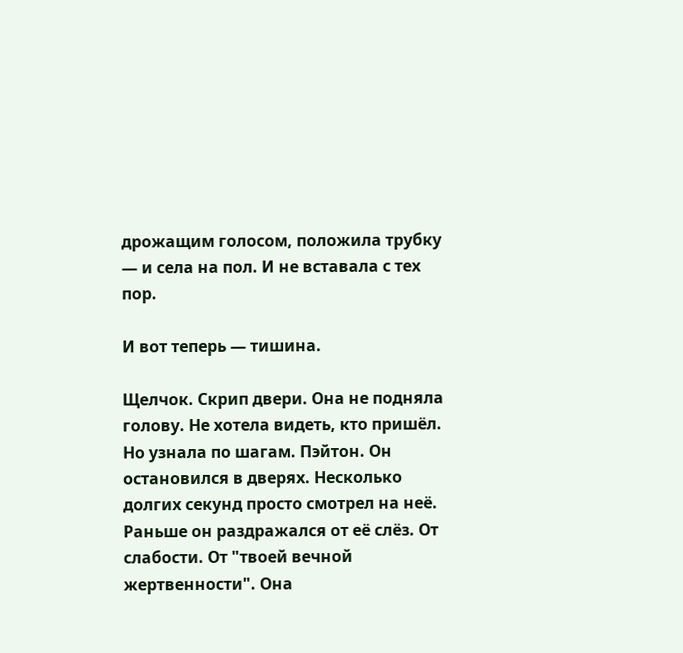дрожащим голосом, положила трубку — и села на пол. И не вставала с тех пор.

И вот теперь — тишина.

Щелчок. Скрип двери. Она не подняла голову. Не хотела видеть, кто пришёл. Но узнала по шагам. Пэйтон. Он остановился в дверях. Несколько долгих секунд просто смотрел на неё. Раньше он раздражался от её слёз. От слабости. От "твоей вечной жертвенности". Она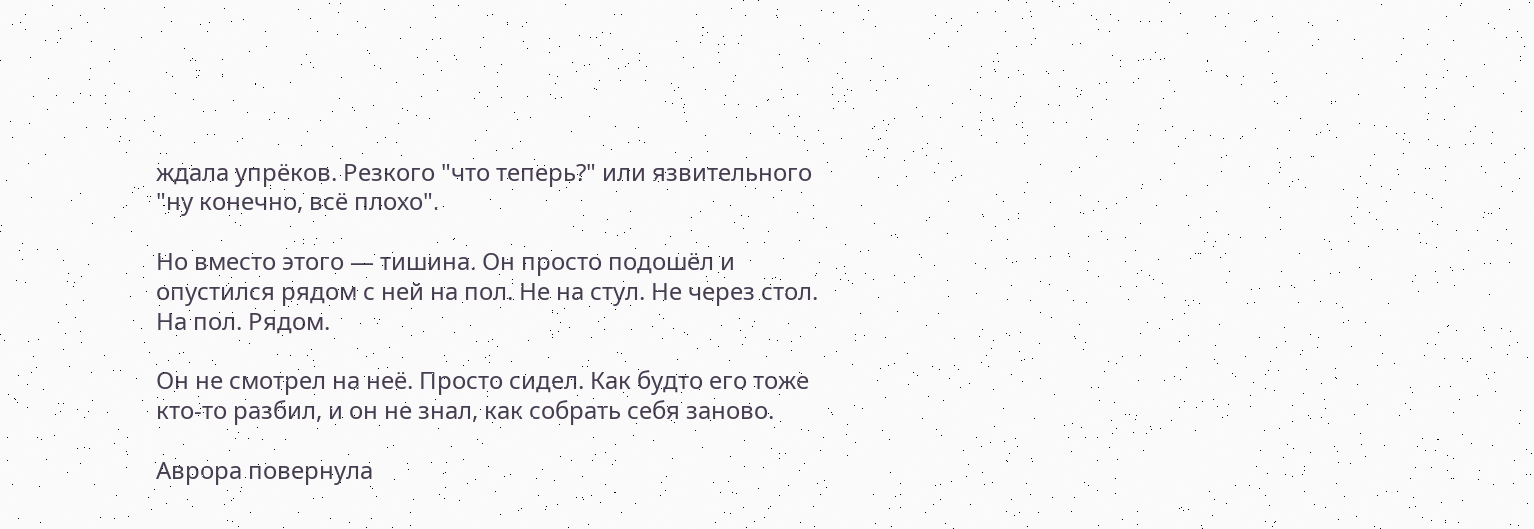ждала упрёков. Резкого "что теперь?" или язвительного "ну конечно, всё плохо".

Но вместо этого — тишина. Он просто подошёл и опустился рядом с ней на пол. Не на стул. Не через стол. На пол. Рядом.

Он не смотрел на неё. Просто сидел. Как будто его тоже кто-то разбил, и он не знал, как собрать себя заново.

Аврора повернула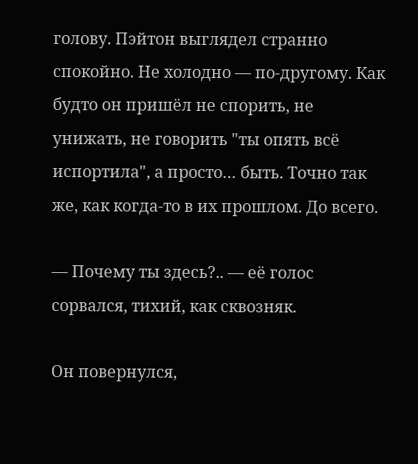голову. Пэйтон выглядел странно спокойно. Не холодно — по-другому. Как будто он пришёл не спорить, не унижать, не говорить "ты опять всё испортила", а просто… быть. Точно так же, как когда-то в их прошлом. До всего.

— Почему ты здесь?.. — её голос сорвался, тихий, как сквозняк.

Он повернулся,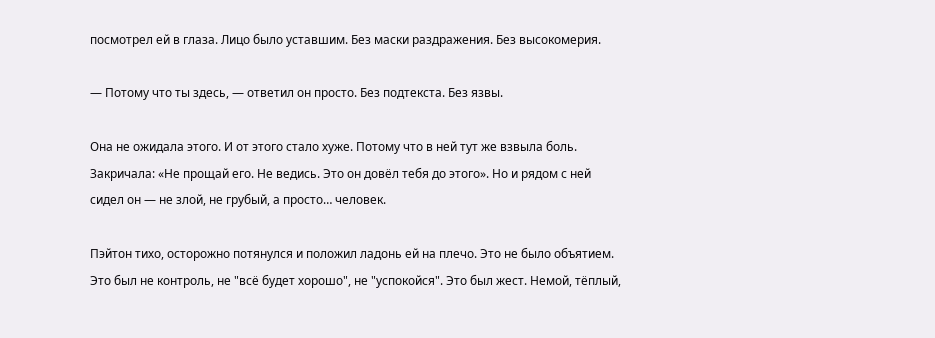посмотрел ей в глаза. Лицо было уставшим. Без маски раздражения. Без высокомерия.

— Потому что ты здесь, — ответил он просто. Без подтекста. Без язвы.

Она не ожидала этого. И от этого стало хуже. Потому что в ней тут же взвыла боль. Закричала: «Не прощай его. Не ведись. Это он довёл тебя до этого». Но и рядом с ней сидел он — не злой, не грубый, а просто… человек.

Пэйтон тихо, осторожно потянулся и положил ладонь ей на плечо. Это не было объятием. Это был не контроль, не "всё будет хорошо", не "успокойся". Это был жест. Немой, тёплый,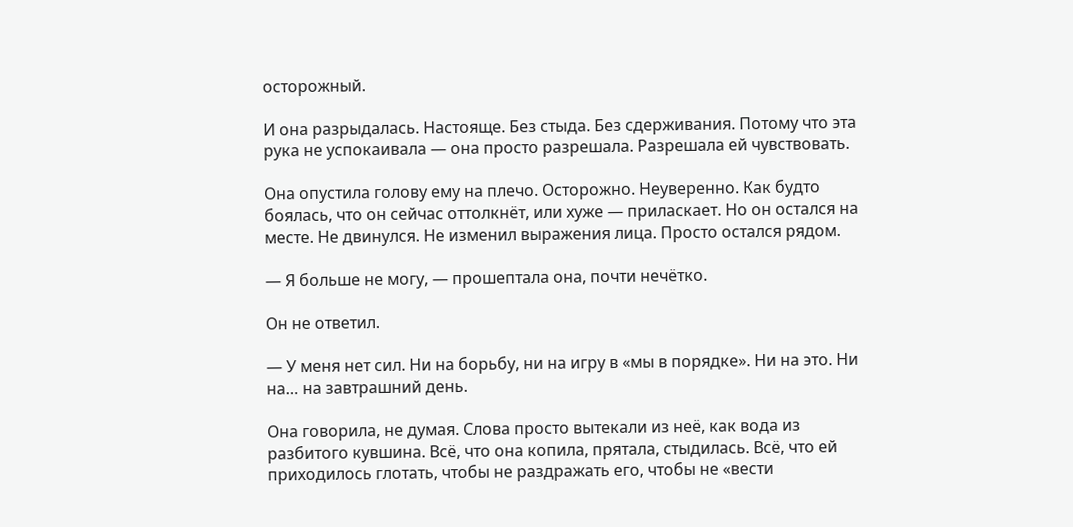осторожный.

И она разрыдалась. Настояще. Без стыда. Без сдерживания. Потому что эта рука не успокаивала — она просто разрешала. Разрешала ей чувствовать.

Она опустила голову ему на плечо. Осторожно. Неуверенно. Как будто боялась, что он сейчас оттолкнёт, или хуже — приласкает. Но он остался на месте. Не двинулся. Не изменил выражения лица. Просто остался рядом.

— Я больше не могу, — прошептала она, почти нечётко.

Он не ответил.

— У меня нет сил. Ни на борьбу, ни на игру в «мы в порядке». Ни на это. Ни на… на завтрашний день.

Она говорила, не думая. Слова просто вытекали из неё, как вода из разбитого кувшина. Всё, что она копила, прятала, стыдилась. Всё, что ей приходилось глотать, чтобы не раздражать его, чтобы не «вести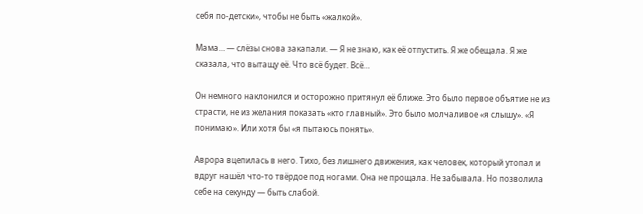себя по-детски», чтобы не быть «жалкой».

Мама… — слёзы снова закапали. — Я не знаю, как её отпустить. Я же обещала. Я же сказала, что вытащу её. Что всё будет. Всё…

Он немного наклонился и осторожно притянул её ближе. Это было первое объятие не из страсти, не из желания показать «кто главный». Это было молчаливое «я слышу». «Я понимаю». Или хотя бы «я пытаюсь понять».

Аврора вцепилась в него. Тихо, без лишнего движения, как человек, который утопал и вдруг нашёл что-то твёрдое под ногами. Она не прощала. Не забывала. Но позволила себе на секунду — быть слабой.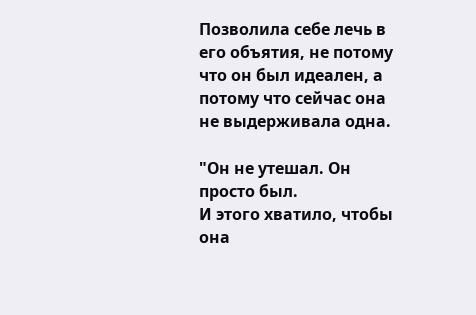Позволила себе лечь в его объятия, не потому что он был идеален, а потому что сейчас она не выдерживала одна.

"Он не утешал. Он просто был.
И этого хватило, чтобы она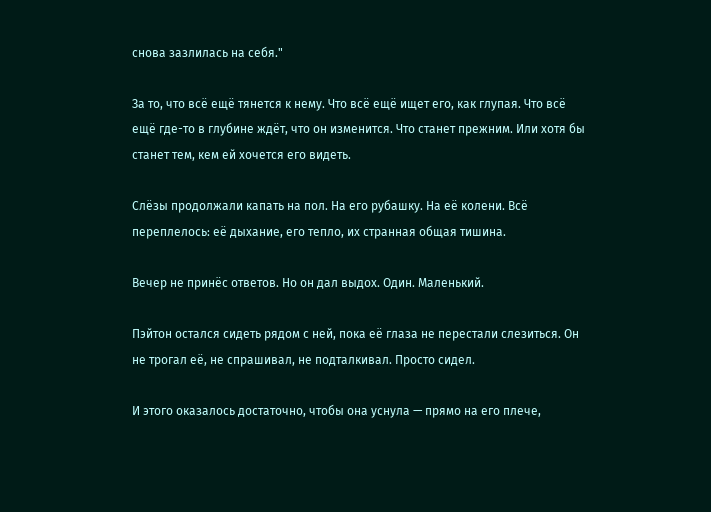снова зазлилась на себя."

За то, что всё ещё тянется к нему. Что всё ещё ищет его, как глупая. Что всё ещё где-то в глубине ждёт, что он изменится. Что станет прежним. Или хотя бы станет тем, кем ей хочется его видеть.

Слёзы продолжали капать на пол. На его рубашку. На её колени. Всё переплелось: её дыхание, его тепло, их странная общая тишина.

Вечер не принёс ответов. Но он дал выдох. Один. Маленький.

Пэйтон остался сидеть рядом с ней, пока её глаза не перестали слезиться. Он не трогал её, не спрашивал, не подталкивал. Просто сидел.

И этого оказалось достаточно, чтобы она уснула — прямо на его плече,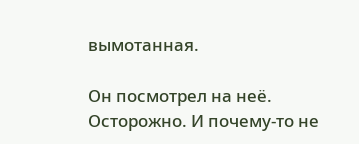вымотанная.

Он посмотрел на неё. Осторожно. И почему-то не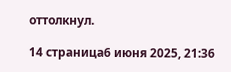оттолкнул.

14 страница6 июня 2025, 21:36